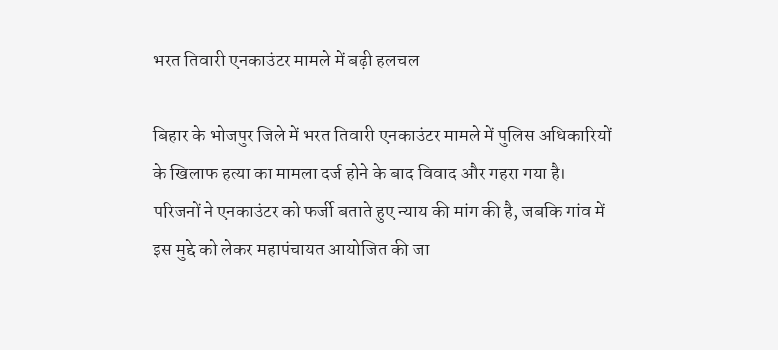भरत तिवारी एनकाउंटर मामले में बढ़ी हलचल

बिहार के भोजपुर जिले में भरत तिवारी एनकाउंटर मामले में पुलिस अधिकारियों के खिलाफ हत्या का मामला दर्ज होने के बाद विवाद और गहरा गया है। परिजनों ने एनकाउंटर को फर्जी बताते हुए न्याय की मांग की है, जबकि गांव में इस मुद्दे को लेकर महापंचायत आयोजित की जा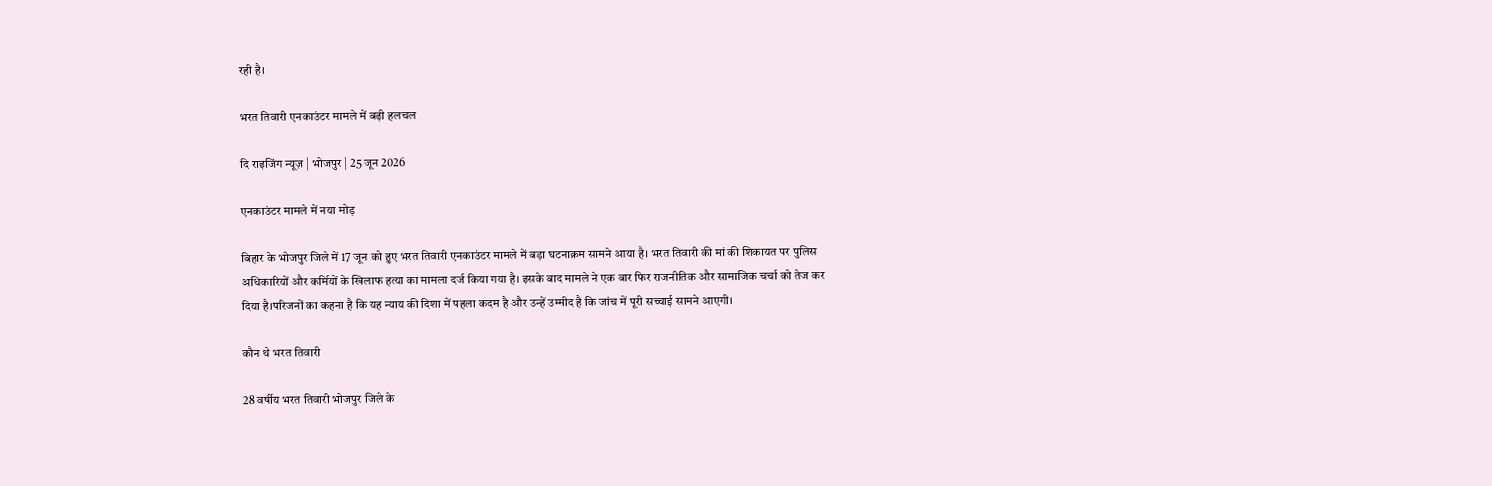रही है।

भरत तिवारी एनकाउंटर मामले में बढ़ी हलचल

दि राइजिंग न्यूज़ | भोजपुर | 25 जून 2026

एनकाउंटर मामले में नया मोड़

बिहार के भोजपुर जिले में 17 जून को हुए भरत तिवारी एनकाउंटर मामले में बड़ा घटनाक्रम सामने आया है। भरत तिवारी की मां की शिकायत पर पुलिस अधिकारियों और कर्मियों के खिलाफ हत्या का मामला दर्ज किया गया है। इसके बाद मामले ने एक बार फिर राजनीतिक और सामाजिक चर्चा को तेज कर दिया है।परिजनों का कहना है कि यह न्याय की दिशा में पहला कदम है और उन्हें उम्मीद है कि जांच में पूरी सच्चाई सामने आएगी।

कौन थे भरत तिवारी

28 वर्षीय भरत तिवारी भोजपुर जिले के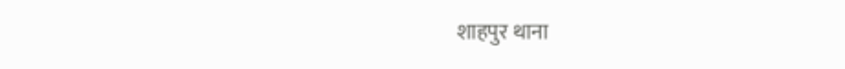शाहपुर थाना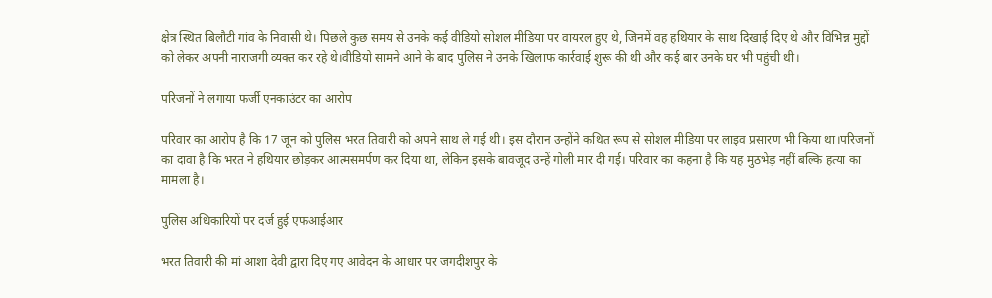क्षेत्र स्थित बिलौटी गांव के निवासी थे। पिछले कुछ समय से उनके कई वीडियो सोशल मीडिया पर वायरल हुए थे, जिनमें वह हथियार के साथ दिखाई दिए थे और विभिन्न मुद्दों को लेकर अपनी नाराजगी व्यक्त कर रहे थे।वीडियो सामने आने के बाद पुलिस ने उनके खिलाफ कार्रवाई शुरू की थी और कई बार उनके घर भी पहुंची थी।

परिजनों ने लगाया फर्जी एनकाउंटर का आरोप

परिवार का आरोप है कि 17 जून को पुलिस भरत तिवारी को अपने साथ ले गई थी। इस दौरान उन्होंने कथित रूप से सोशल मीडिया पर लाइव प्रसारण भी किया था।परिजनों का दावा है कि भरत ने हथियार छोड़कर आत्मसमर्पण कर दिया था, लेकिन इसके बावजूद उन्हें गोली मार दी गई। परिवार का कहना है कि यह मुठभेड़ नहीं बल्कि हत्या का मामला है।

पुलिस अधिकारियों पर दर्ज हुई एफआईआर

भरत तिवारी की मां आशा देवी द्वारा दिए गए आवेदन के आधार पर जगदीशपुर के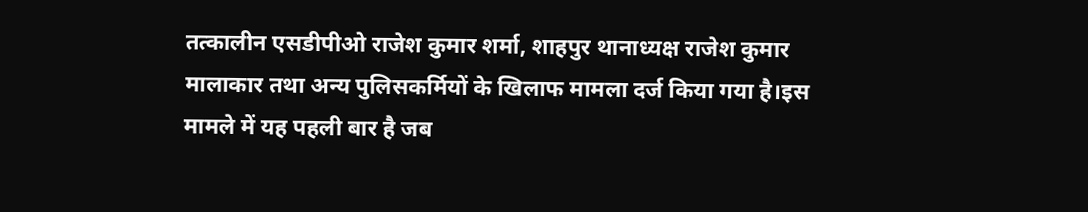तत्कालीन एसडीपीओ राजेश कुमार शर्मा, शाहपुर थानाध्यक्ष राजेश कुमार मालाकार तथा अन्य पुलिसकर्मियों के खिलाफ मामला दर्ज किया गया है।इस मामले में यह पहली बार है जब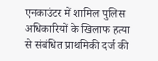एनकाउंटर में शामिल पुलिस अधिकारियों के खिलाफ हत्या से संबंधित प्राथमिकी दर्ज की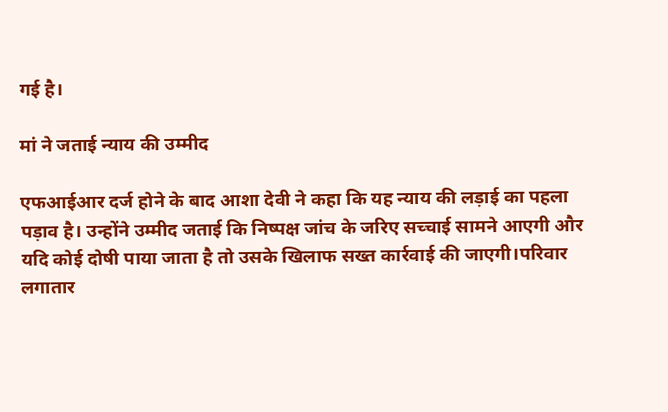गई है।

मां ने जताई न्याय की उम्मीद

एफआईआर दर्ज होने के बाद आशा देवी ने कहा कि यह न्याय की लड़ाई का पहला पड़ाव है। उन्होंने उम्मीद जताई कि निष्पक्ष जांच के जरिए सच्चाई सामने आएगी और यदि कोई दोषी पाया जाता है तो उसके खिलाफ सख्त कार्रवाई की जाएगी।परिवार लगातार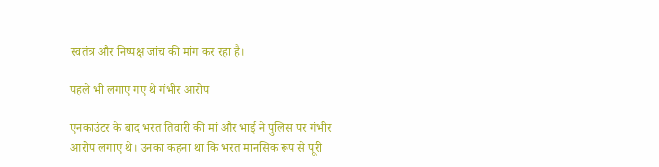स्वतंत्र और निष्पक्ष जांच की मांग कर रहा है।

पहले भी लगाए गए थे गंभीर आरोप

एनकाउंटर के बाद भरत तिवारी की मां और भाई ने पुलिस पर गंभीर आरोप लगाए थे। उनका कहना था कि भरत मानसिक रूप से पूरी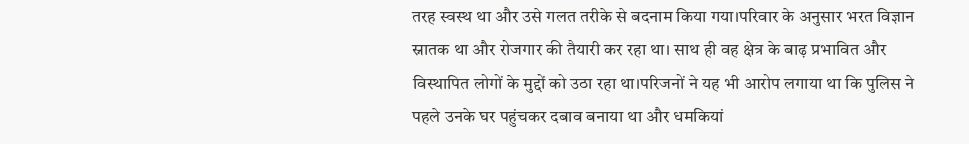तरह स्वस्थ था और उसे गलत तरीके से बदनाम किया गया।परिवार के अनुसार भरत विज्ञान स्नातक था और रोजगार की तैयारी कर रहा था। साथ ही वह क्षेत्र के बाढ़ प्रभावित और विस्थापित लोगों के मुद्दों को उठा रहा था।परिजनों ने यह भी आरोप लगाया था कि पुलिस ने पहले उनके घर पहुंचकर दबाव बनाया था और धमकियां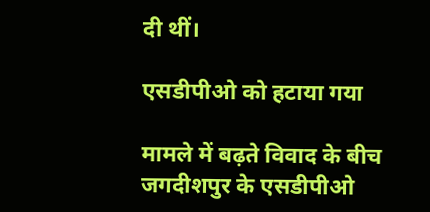दी थीं।

एसडीपीओ को हटाया गया

मामले में बढ़ते विवाद के बीच जगदीशपुर के एसडीपीओ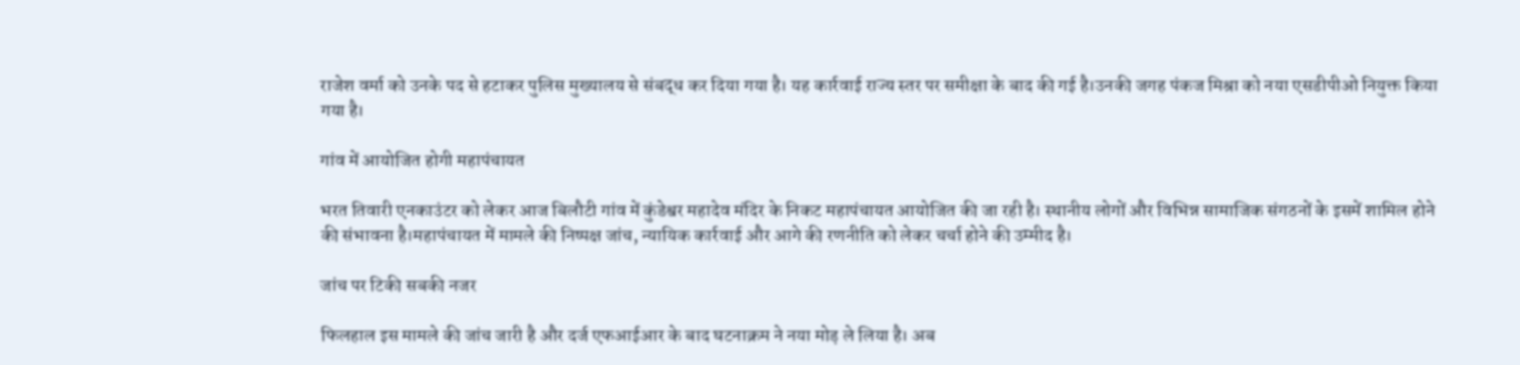राजेश वर्मा को उनके पद से हटाकर पुलिस मुख्यालय से संबद्ध कर दिया गया है। यह कार्रवाई राज्य स्तर पर समीक्षा के बाद की गई है।उनकी जगह पंकज मिश्रा को नया एसडीपीओ नियुक्त किया गया है।

गांव में आयोजित होगी महापंचायत

भरत तिवारी एनकाउंटर को लेकर आज बिलौटी गांव में कुंडेश्वर महादेव मंदिर के निकट महापंचायत आयोजित की जा रही है। स्थानीय लोगों और विभिन्न सामाजिक संगठनों के इसमें शामिल होने की संभावना है।महापंचायत में मामले की निष्पक्ष जांच, न्यायिक कार्रवाई और आगे की रणनीति को लेकर चर्चा होने की उम्मीद है।

जांच पर टिकी सबकी नजर

फिलहाल इस मामले की जांच जारी है और दर्ज एफआईआर के बाद घटनाक्रम ने नया मोड़ ले लिया है। अब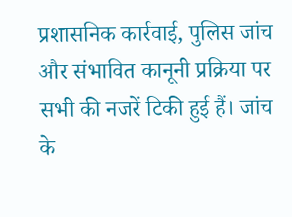प्रशासनिक कार्रवाई, पुलिस जांच और संभावित कानूनी प्रक्रिया पर सभी की नजरें टिकी हुई हैं। जांच के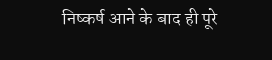निष्कर्ष आने के बाद ही पूरे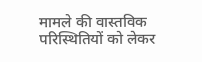मामले की वास्तविक परिस्थितियों को लेकर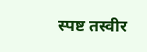स्पष्ट तस्वीर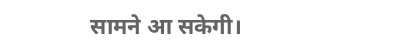सामने आ सकेगी।